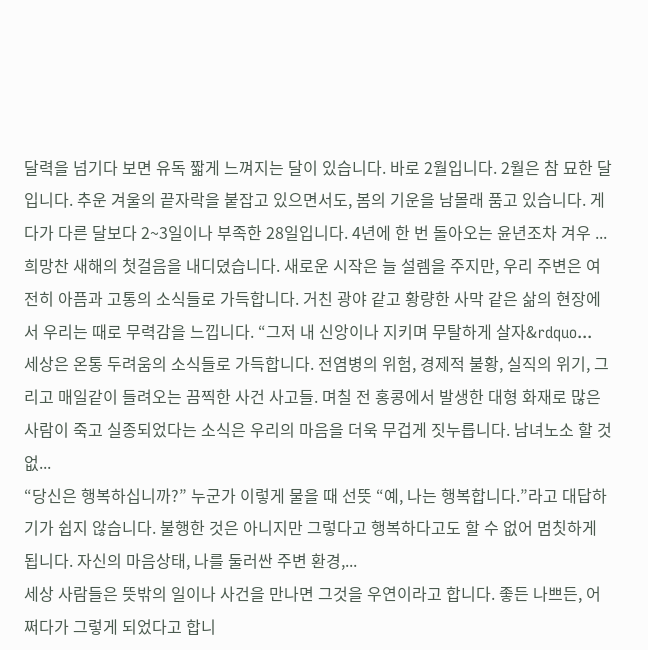달력을 넘기다 보면 유독 짧게 느껴지는 달이 있습니다. 바로 2월입니다. 2월은 참 묘한 달입니다. 추운 겨울의 끝자락을 붙잡고 있으면서도, 봄의 기운을 남몰래 품고 있습니다. 게다가 다른 달보다 2~3일이나 부족한 28일입니다. 4년에 한 번 돌아오는 윤년조차 겨우 ...
희망찬 새해의 첫걸음을 내디뎠습니다. 새로운 시작은 늘 설렘을 주지만, 우리 주변은 여전히 아픔과 고통의 소식들로 가득합니다. 거친 광야 같고 황량한 사막 같은 삶의 현장에서 우리는 때로 무력감을 느낍니다. “그저 내 신앙이나 지키며 무탈하게 살자&rdquo...
세상은 온통 두려움의 소식들로 가득합니다. 전염병의 위험, 경제적 불황, 실직의 위기, 그리고 매일같이 들려오는 끔찍한 사건 사고들. 며칠 전 홍콩에서 발생한 대형 화재로 많은 사람이 죽고 실종되었다는 소식은 우리의 마음을 더욱 무겁게 짓누릅니다. 남녀노소 할 것 없...
“당신은 행복하십니까?” 누군가 이렇게 물을 때 선뜻 “예, 나는 행복합니다.”라고 대답하기가 쉽지 않습니다. 불행한 것은 아니지만 그렇다고 행복하다고도 할 수 없어 멈칫하게 됩니다. 자신의 마음상태, 나를 둘러싼 주변 환경,...
세상 사람들은 뜻밖의 일이나 사건을 만나면 그것을 우연이라고 합니다. 좋든 나쁘든, 어쩌다가 그렇게 되었다고 합니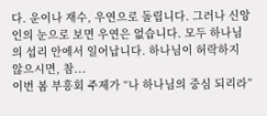다. 운이나 재수, 우연으로 돌립니다. 그러나 신앙인의 눈으로 보면 우연은 없습니다. 모두 하나님의 섭리 안에서 일어납니다. 하나님이 허락하지 않으시면, 참...
이번 봄 부흥회 주제가 “나 하나님의 중심 되리라”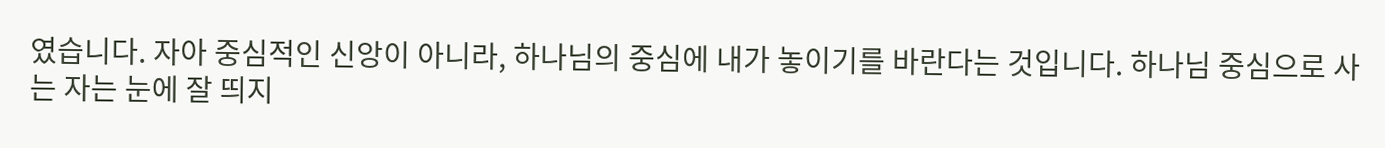였습니다. 자아 중심적인 신앙이 아니라, 하나님의 중심에 내가 놓이기를 바란다는 것입니다. 하나님 중심으로 사는 자는 눈에 잘 띄지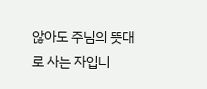않아도 주님의 뜻대로 사는 자입니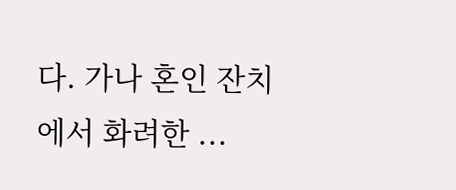다. 가나 혼인 잔치에서 화려한 ...